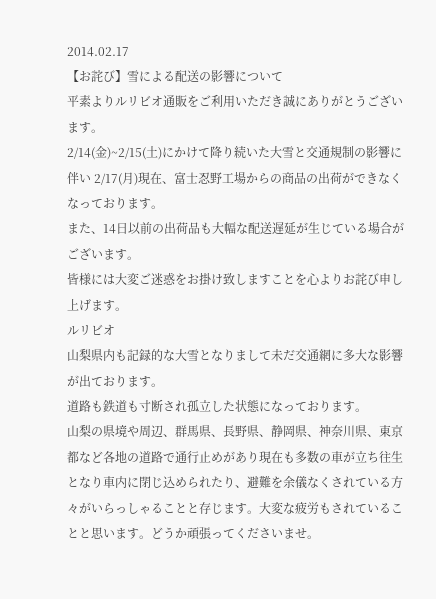2014.02.17
【お詫び】雪による配送の影響について
平素よりルリビオ通販をご利用いただき誠にありがとうございます。
2/14(金)~2/15(土)にかけて降り続いた大雪と交通規制の影響に伴い 2/17(月)現在、富士忍野工場からの商品の出荷ができなくなっております。
また、14日以前の出荷品も大幅な配送遅延が生じている場合がございます。
皆様には大変ご迷惑をお掛け致しますことを心よりお詫び申し上げます。
ルリビオ
山梨県内も記録的な大雪となりまして未だ交通網に多大な影響が出ております。
道路も鉄道も寸断され孤立した状態になっております。
山梨の県境や周辺、群馬県、長野県、静岡県、神奈川県、東京都など各地の道路で通行止めがあり現在も多数の車が立ち往生となり車内に閉じ込められたり、避難を余儀なくされている方々がいらっしゃることと存じます。大変な疲労もされていることと思います。どうか頑張ってくださいませ。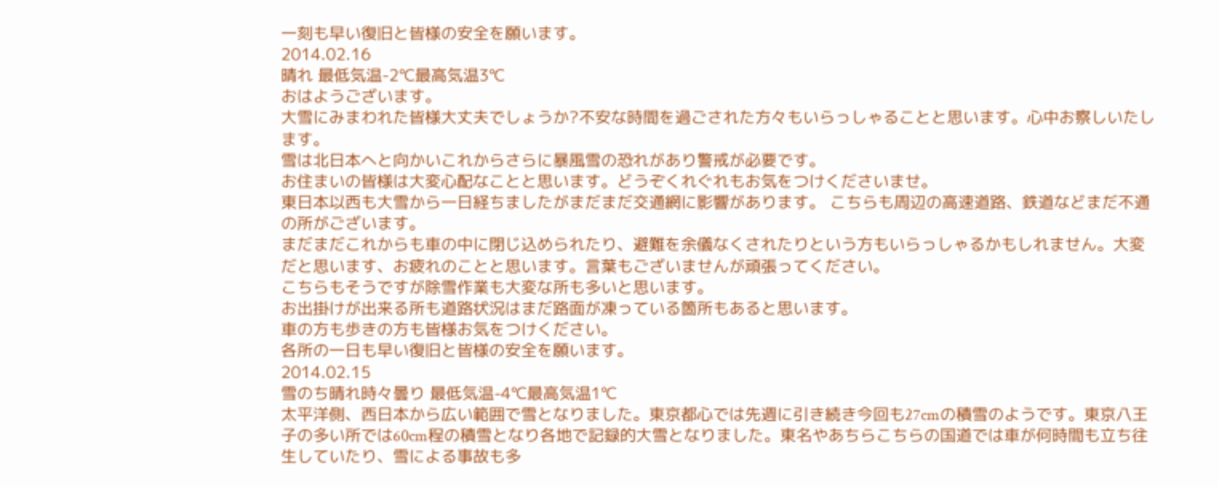一刻も早い復旧と皆様の安全を願います。
2014.02.16
晴れ 最低気温-2℃最高気温3℃
おはようございます。
大雪にみまわれた皆様大丈夫でしょうか?不安な時間を過ごされた方々もいらっしゃることと思います。心中お察しいたします。
雪は北日本へと向かいこれからさらに暴風雪の恐れがあり警戒が必要です。
お住まいの皆様は大変心配なことと思います。どうぞくれぐれもお気をつけくださいませ。
東日本以西も大雪から一日経ちましたがまだまだ交通網に影響があります。 こちらも周辺の高速道路、鉄道などまだ不通の所がございます。
まだまだこれからも車の中に閉じ込められたり、避難を余儀なくされたりという方もいらっしゃるかもしれません。大変だと思います、お疲れのことと思います。言葉もございませんが頑張ってください。
こちらもそうですが除雪作業も大変な所も多いと思います。
お出掛けが出来る所も道路状況はまだ路面が凍っている箇所もあると思います。
車の方も歩きの方も皆様お気をつけください。
各所の一日も早い復旧と皆様の安全を願います。
2014.02.15
雪のち晴れ時々曇り 最低気温-4℃最高気温1℃
太平洋側、西日本から広い範囲で雪となりました。東京都心では先週に引き続き今回も27cmの積雪のようです。東京八王子の多い所では60cm程の積雪となり各地で記録的大雪となりました。東名やあちらこちらの国道では車が何時間も立ち往生していたり、雪による事故も多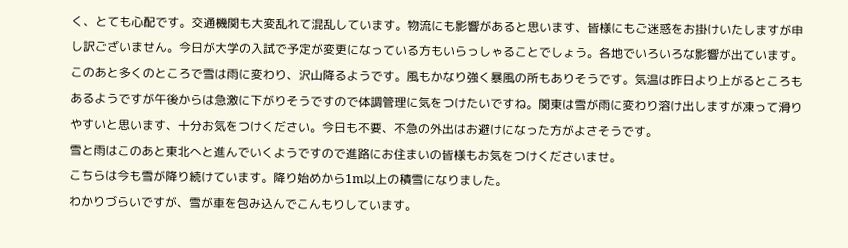く、とても心配です。交通機関も大変乱れて混乱しています。物流にも影響があると思います、皆様にもご迷惑をお掛けいたしますが申し訳ございません。今日が大学の入試で予定が変更になっている方もいらっしゃることでしょう。各地でいろいろな影響が出ています。このあと多くのところで雪は雨に変わり、沢山降るようです。風もかなり強く暴風の所もありそうです。気温は昨日より上がるところもあるようですが午後からは急激に下がりそうですので体調管理に気をつけたいですね。関東は雪が雨に変わり溶け出しますが凍って滑りやすいと思います、十分お気をつけください。今日も不要、不急の外出はお避けになった方がよさそうです。
雪と雨はこのあと東北へと進んでいくようですので進路にお住まいの皆様もお気をつけくださいませ。
こちらは今も雪が降り続けています。降り始めから1m以上の積雪になりました。
わかりづらいですが、雪が車を包み込んでこんもりしています。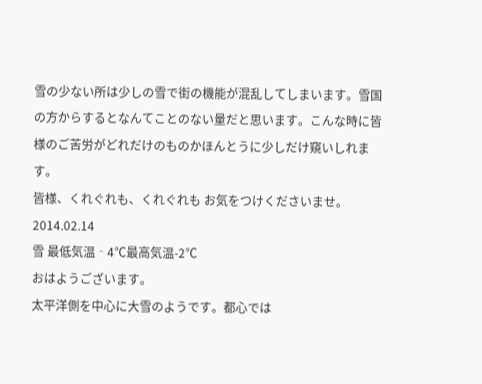雪の少ない所は少しの雪で街の機能が混乱してしまいます。雪国の方からするとなんてことのない量だと思います。こんな時に皆様のご苦労がどれだけのものかほんとうに少しだけ窺いしれます。
皆様、くれぐれも、くれぐれも お気をつけくださいませ。
2014.02.14
雪 最低気温‐4℃最高気温-2℃
おはようございます。
太平洋側を中心に大雪のようです。都心では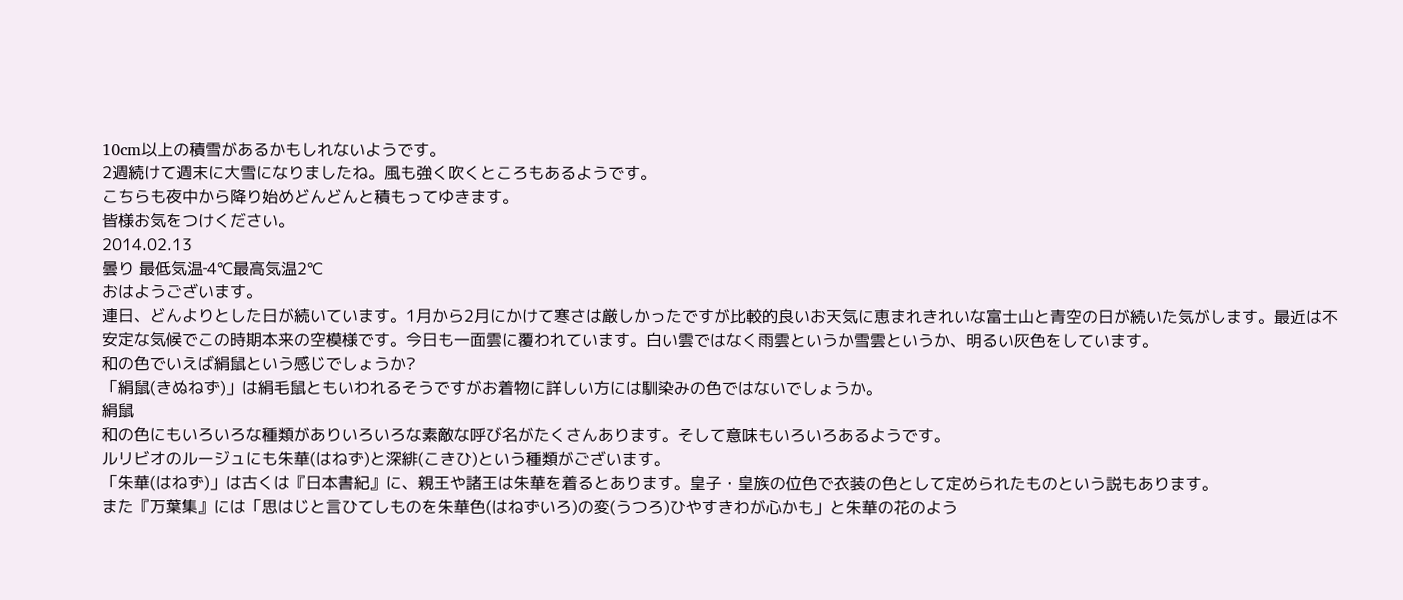10cm以上の積雪があるかもしれないようです。
2週続けて週末に大雪になりましたね。風も強く吹くところもあるようです。
こちらも夜中から降り始めどんどんと積もってゆきます。
皆様お気をつけください。
2014.02.13
曇り 最低気温‐4℃最高気温2℃
おはようございます。
連日、どんよりとした日が続いています。1月から2月にかけて寒さは厳しかったですが比較的良いお天気に恵まれきれいな富士山と青空の日が続いた気がします。最近は不安定な気候でこの時期本来の空模様です。今日も一面雲に覆われています。白い雲ではなく雨雲というか雪雲というか、明るい灰色をしています。
和の色でいえば絹鼠という感じでしょうか?
「絹鼠(きぬねず)」は絹毛鼠ともいわれるそうですがお着物に詳しい方には馴染みの色ではないでしょうか。
絹鼠
和の色にもいろいろな種類がありいろいろな素敵な呼び名がたくさんあります。そして意味もいろいろあるようです。
ルリビオのルージュにも朱華(はねず)と深緋(こきひ)という種類がございます。
「朱華(はねず)」は古くは『日本書紀』に、親王や諸王は朱華を着るとあります。皇子・皇族の位色で衣装の色として定められたものという説もあります。
また『万葉集』には「思はじと言ひてしものを朱華色(はねずいろ)の変(うつろ)ひやすきわが心かも」と朱華の花のよう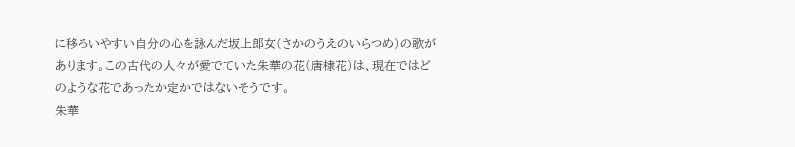に移ろいやすい自分の心を詠んだ坂上郎女(さかのうえのいらつめ)の歌があります。この古代の人々が愛でていた朱華の花(唐棣花)は、現在ではどのような花であったか定かではないそうです。
朱華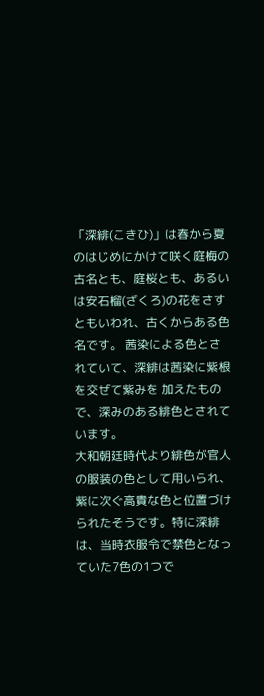「深緋(こきひ)」は春から夏のはじめにかけて咲く庭梅の古名とも、庭桜とも、あるいは安石榴(ざくろ)の花をさすともいわれ、古くからある色名です。 茜染による色とされていて、深緋は茜染に紫根を交ぜて紫みを 加えたもので、深みのある緋色とされています。
大和朝廷時代より緋色が官人の服装の色として用いられ、紫に次ぐ高貴な色と位置づけられたそうです。特に深緋は、当時衣服令で禁色となっていた7色の1つで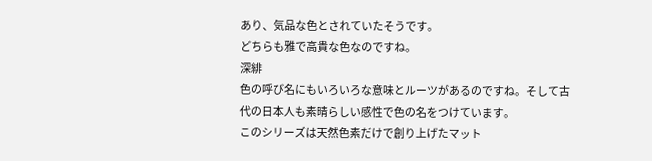あり、気品な色とされていたそうです。
どちらも雅で高貴な色なのですね。
深緋
色の呼び名にもいろいろな意味とルーツがあるのですね。そして古代の日本人も素晴らしい感性で色の名をつけています。
このシリーズは天然色素だけで創り上げたマット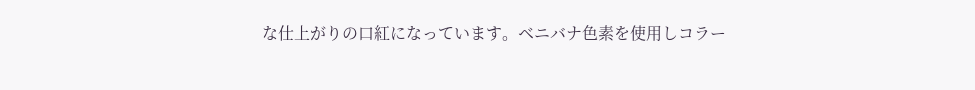な仕上がりの口紅になっています。ベニバナ色素を使用しコラー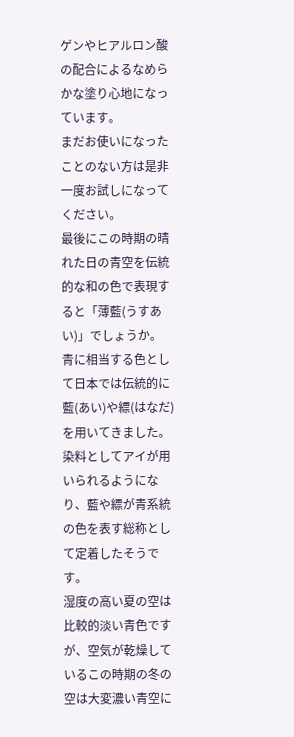ゲンやヒアルロン酸の配合によるなめらかな塗り心地になっています。
まだお使いになったことのない方は是非一度お試しになってください。
最後にこの時期の晴れた日の青空を伝統的な和の色で表現すると「薄藍(うすあい)」でしょうか。
青に相当する色として日本では伝統的に藍(あい)や縹(はなだ)を用いてきました。 染料としてアイが用いられるようになり、藍や縹が青系統の色を表す総称として定着したそうです。
湿度の高い夏の空は比較的淡い青色ですが、空気が乾燥しているこの時期の冬の空は大変濃い青空に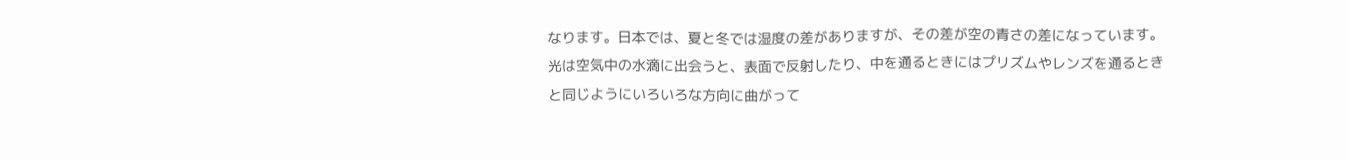なります。日本では、夏と冬では湿度の差がありますが、その差が空の青さの差になっています。光は空気中の水滴に出会うと、表面で反射したり、中を通るときにはプリズムやレンズを通るときと同じようにいろいろな方向に曲がって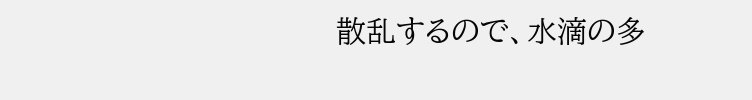散乱するので、水滴の多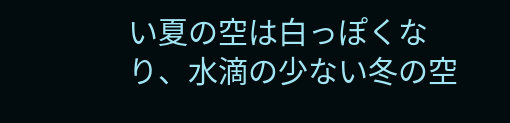い夏の空は白っぽくなり、水滴の少ない冬の空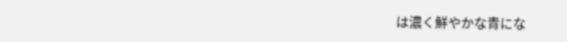は濃く鮮やかな青にな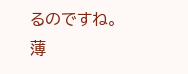るのですね。
薄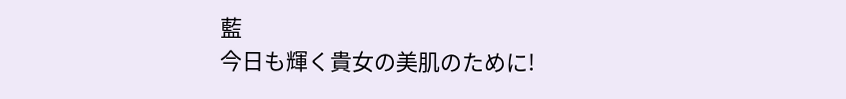藍
今日も輝く貴女の美肌のために!